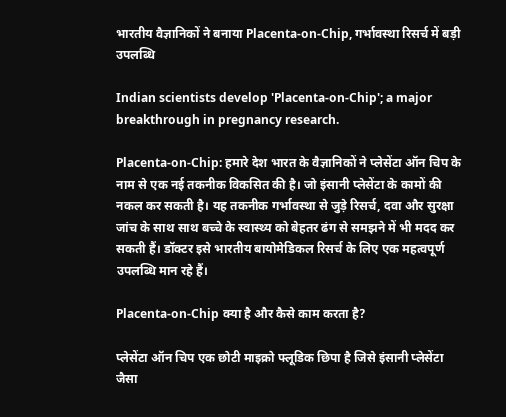भारतीय वैज्ञानिकों ने बनाया Placenta-on-Chip, गर्भावस्था रिसर्च में बड़ी उपलब्धि

Indian scientists develop 'Placenta-on-Chip'; a major breakthrough in pregnancy research.

Placenta-on-Chip: हमारे देश भारत के वैज्ञानिकों ने प्लेसेंटा ऑन चिप के नाम से एक नई तकनीक विकसित की है। जो इंसानी प्लेसेंटा के कामों की नकल कर सकती है। यह तकनीक गर्भावस्था से जुड़े रिसर्च, दवा और सुरक्षा जांच के साथ साथ बच्चे के स्वास्थ्य को बेहतर ढंग से समझने में भी मदद कर सकती हैं। डॉक्टर इसे भारतीय बायोमेडिकल रिसर्च के लिए एक महत्वपूर्ण उपलब्धि मान रहे हैं।

Placenta-on-Chip क्या है और कैसे काम करता है?

प्लेसेंटा ऑन चिप एक छोटी माइक्रो फ्लूडिक छिपा है जिसे इंसानी प्लेसेंटा जैसा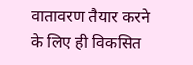वातावरण तैयार करने के लिए ही विकसित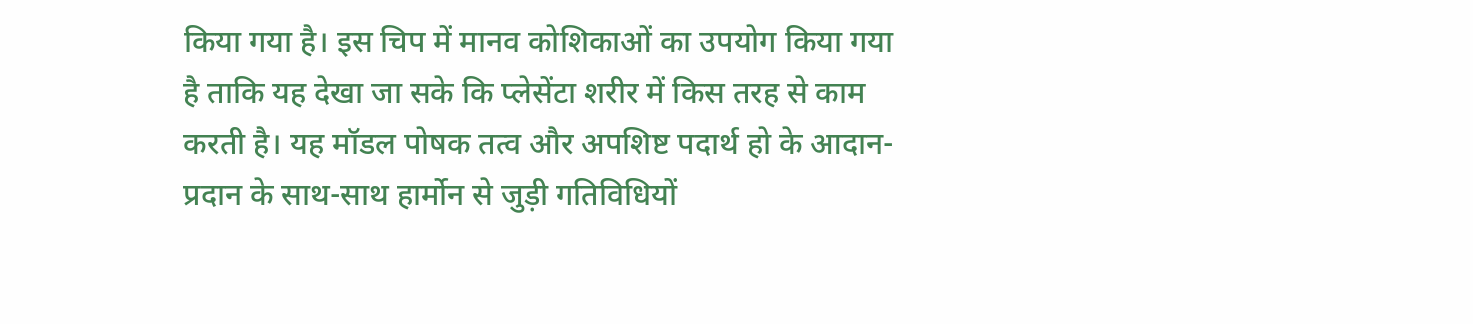किया गया है। इस चिप में मानव कोशिकाओं का उपयोग किया गया है ताकि यह देखा जा सके कि प्लेसेंटा शरीर में किस तरह से काम करती है। यह मॉडल पोषक तत्व और अपशिष्ट पदार्थ हो के आदान-प्रदान के साथ-साथ हार्मोन से जुड़ी गतिविधियों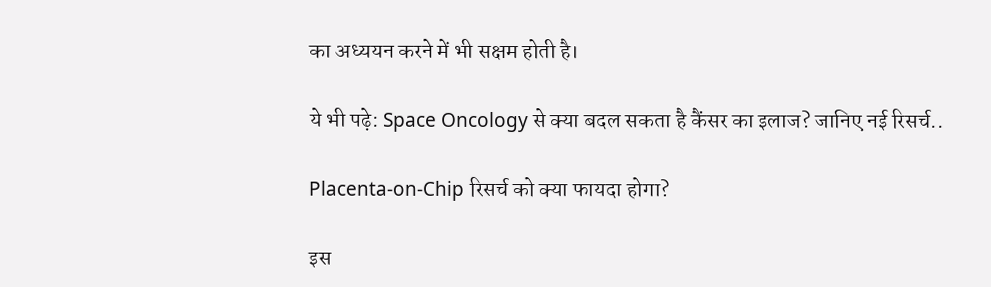का अध्ययन करने में भी सक्षम होती है।

ये भी पढ़े: Space Oncology से क्या बदल सकता है कैंसर का इलाज? जानिए नई रिसर्च..

Placenta-on-Chip रिसर्च को क्या फायदा होगा?

इस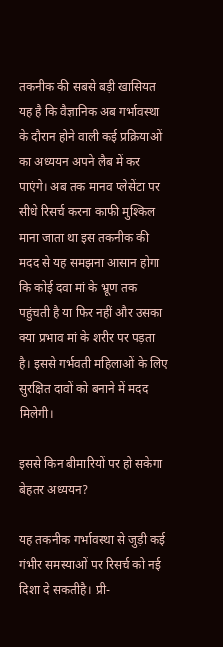तकनीक की सबसे बड़ी खासियत यह है कि वैज्ञानिक अब गर्भावस्था के दौरान होने वाली कई प्रक्रियाओं का अध्ययन अपने लैब में कर पाएंगे। अब तक मानव प्लेसेंटा पर सीधे रिसर्च करना काफी मुश्किल माना जाता था इस तकनीक की मदद से यह समझना आसान होगा कि कोई दवा मां के भ्रूण तक पहुंचती है या फिर नहीं और उसका क्या प्रभाव मां के शरीर पर पड़ता है। इससे गर्भवती महिलाओं के लिए सुरक्षित दावों को बनाने में मदद मिलेगी।

इससे किन बीमारियों पर हो सकेगा बेहतर अध्ययन?

यह तकनीक गर्भावस्था से जुड़ी कई गंभीर समस्याओं पर रिसर्च को नई दिशा दे सकतीहै। प्री-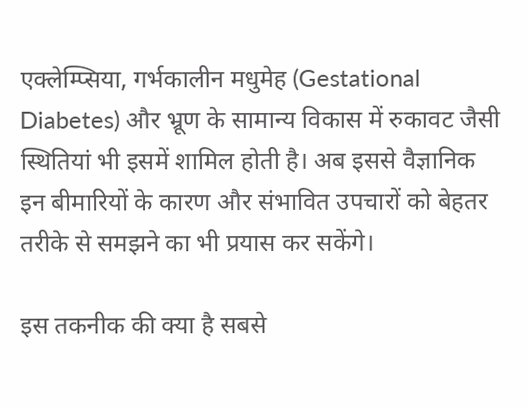एक्लेम्प्सिया, गर्भकालीन मधुमेह (Gestational Diabetes) और भ्रूण के सामान्य विकास में रुकावट जैसी स्थितियां भी इसमें शामिल होती है। अब इससे वैज्ञानिक इन बीमारियों के कारण और संभावित उपचारों को बेहतर तरीके से समझने का भी प्रयास कर सकेंगे।

इस तकनीक की क्या है सबसे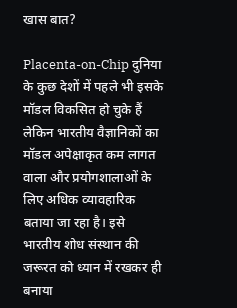खास बात?

Placenta-on-Chip दुनिया के कुछ देशों में पहले भी इसके मॉडल विकसित हो चुके हैं लेकिन भारतीय वैज्ञानिकों का मॉडल अपेक्षाकृत कम लागत वाला और प्रयोगशालाओं के लिए अधिक व्यावहारिक बताया जा रहा है। इसे भारतीय शोध संस्थान की जरूरत को ध्यान में रखकर ही बनाया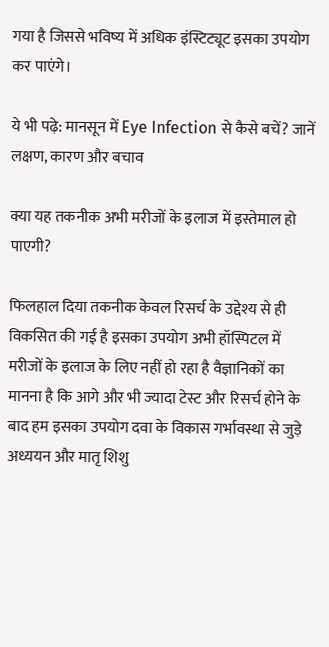गया है जिससे भविष्य में अधिक इंस्टिट्यूट इसका उपयोग कर पाएंगे।

ये भी पढ़े: मानसून में Eye Infection से कैसे बचें? जानें लक्षण, कारण और बचाव

क्या यह तकनीक अभी मरीजों के इलाज में इस्तेमाल हो पाएगी?

फिलहाल दिया तकनीक केवल रिसर्च के उद्देश्य से ही विकसित की गई है इसका उपयोग अभी हॉस्पिटल में मरीजों के इलाज के लिए नहीं हो रहा है वैज्ञानिकों का मानना है कि आगे और भी ज्यादा टेस्ट और रिसर्च होने के बाद हम इसका उपयोग दवा के विकास गर्भावस्था से जुड़े अध्ययन और मातृ शिशु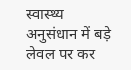स्वास्थ्य अनुसंधान में बड़े लेवल पर कर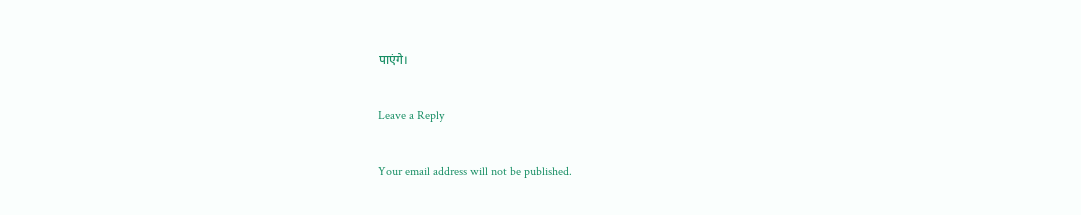पाएंगे।

Leave a Reply

Your email address will not be published.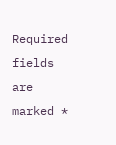Required fields are marked *